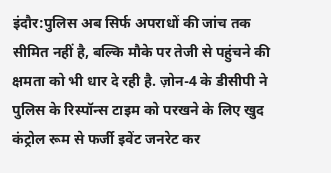इंदौर:पुलिस अब सिर्फ अपराधों की जांच तक सीमित नहीं है, बल्कि मौके पर तेजी से पहुंचने की क्षमता को भी धार दे रही है. ज़ोन-4 के डीसीपी ने पुलिस के रिस्पॉन्स टाइम को परखने के लिए खुद कंट्रोल रूम से फर्जी इवेंट जनरेट कर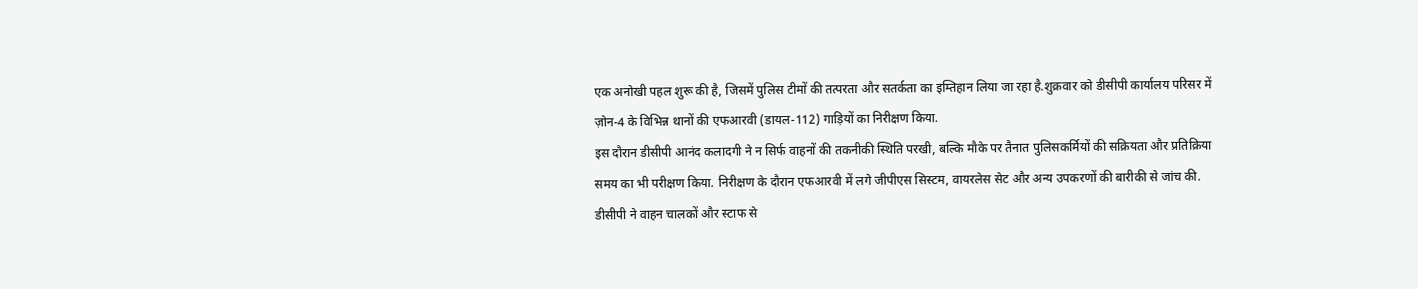एक अनोखी पहल शुरू की है, जिसमें पुलिस टीमों की तत्परता और सतर्कता का इम्तिहान लिया जा रहा है.शुक्रवार को डीसीपी कार्यालय परिसर में ज़ोन-4 के विभिन्न थानों की एफआरवी (डायल-112) गाड़ियों का निरीक्षण किया.
इस दौरान डीसीपी आनंद कलादगी ने न सिर्फ वाहनों की तकनीकी स्थिति परखी, बल्कि मौके पर तैनात पुलिसकर्मियों की सक्रियता और प्रतिक्रिया समय का भी परीक्षण किया. निरीक्षण के दौरान एफआरवी में लगे जीपीएस सिस्टम, वायरलेस सेट और अन्य उपकरणों की बारीकी से जांच की. डीसीपी ने वाहन चालकों और स्टाफ से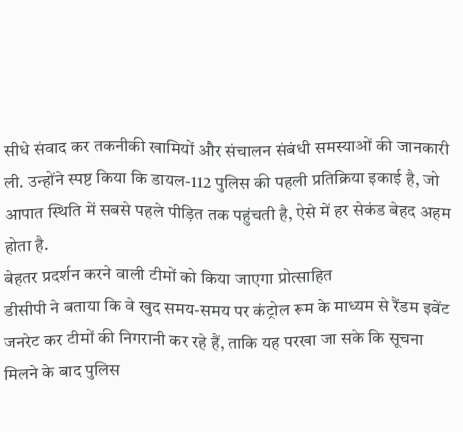सीधे संवाद कर तकनीकी खामियों और संचालन संबंधी समस्याओं की जानकारी ली. उन्होंने स्पष्ट किया कि डायल-112 पुलिस की पहली प्रतिक्रिया इकाई है, जो आपात स्थिति में सबसे पहले पीड़ित तक पहुंचती है, ऐसे में हर सेकंड बेहद अहम होता है.
बेहतर प्रदर्शन करने वाली टीमों को किया जाएगा प्रोत्साहित
डीसीपी ने बताया कि वे खुद समय-समय पर कंट्रोल रूम के माध्यम से रैंडम इवेंट जनरेट कर टीमों की निगरानी कर रहे हैं, ताकि यह परखा जा सके कि सूचना मिलने के बाद पुलिस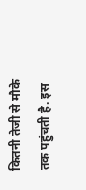कितनी तेजी से मौके तक पहुंचती है. इस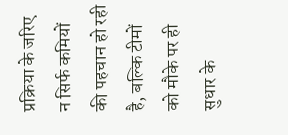प्रक्रिया के जरिए न सिर्फ कमियों की पहचान हो रही है, बल्कि टीमों को मौके पर ही सुधार के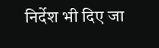निर्देश भी दिए जा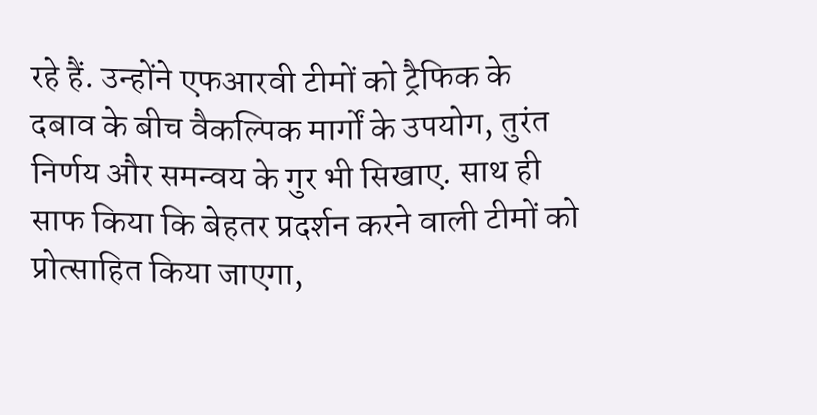रहे हैं. उन्होंने एफआरवी टीमों को ट्रैफिक के दबाव के बीच वैकल्पिक मार्गों के उपयोग, तुरंत निर्णय और समन्वय के गुर भी सिखाए. साथ ही साफ किया कि बेहतर प्रदर्शन करने वाली टीमों को प्रोत्साहित किया जाएगा,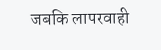जबकि लापरवाही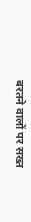बरतने वालों पर सख्त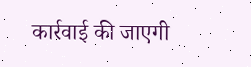कार्रवाई की जाएगी